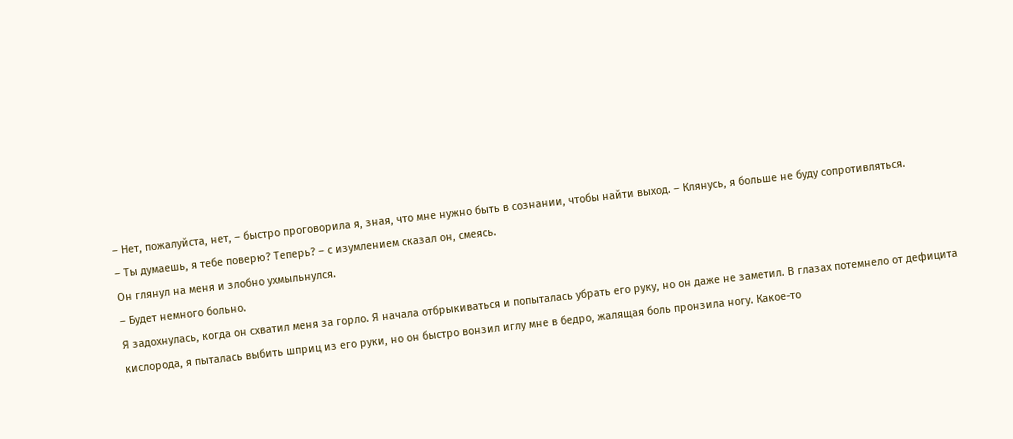– Нет, пожалуйста, нет, – быстро проговорила я, зная, что мне нужно быть в сознании, чтобы найти выход. – Клянусь, я больше не буду сопротивляться.
– Ты думаешь, я тебе поверю? Теперь? – с изумлением сказал он, смеясь.
Он глянул на меня и злобно ухмыльнулся.
– Будет немного больно.
Я задохнулась, когда он схватил меня за горло. Я начала отбрыкиваться и попыталась убрать его руку, но он даже не заметил. В глазах потемнело от дефицита кислорода, я пыталась выбить шприц из его руки, но он быстро вонзил иглу мне в бедро, жалящая боль пронзила ногу. Какое-то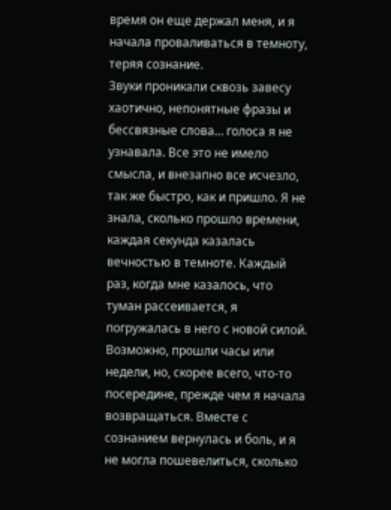время он еще держал меня, и я начала проваливаться в темноту, теряя сознание.
Звуки проникали сквозь завесу хаотично, непонятные фразы и бессвязные слова… голоса я не узнавала. Все это не имело смысла, и внезапно все исчезло, так же быстро, как и пришло. Я не знала, сколько прошло времени, каждая секунда казалась вечностью в темноте. Каждый раз, когда мне казалось, что туман рассеивается, я погружалась в него с новой силой.
Возможно, прошли часы или недели, но, скорее всего, что-то посередине, прежде чем я начала возвращаться. Вместе с сознанием вернулась и боль, и я не могла пошевелиться, сколько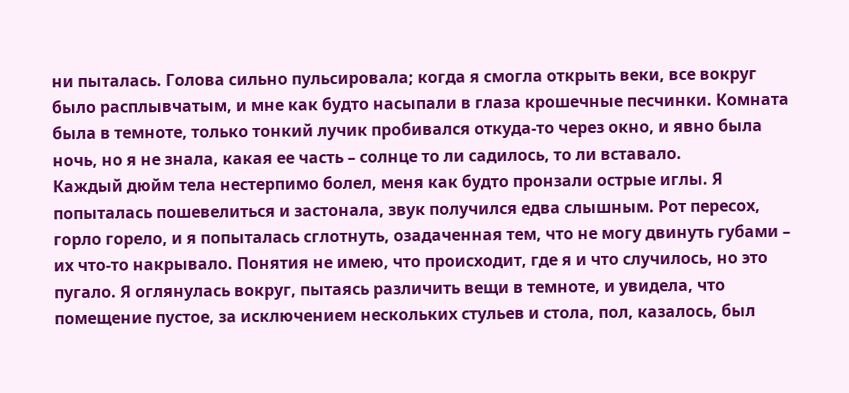ни пыталась. Голова сильно пульсировала; когда я смогла открыть веки, все вокруг было расплывчатым, и мне как будто насыпали в глаза крошечные песчинки. Комната была в темноте, только тонкий лучик пробивался откуда-то через окно, и явно была ночь, но я не знала, какая ее часть – солнце то ли садилось, то ли вставало.
Каждый дюйм тела нестерпимо болел, меня как будто пронзали острые иглы. Я попыталась пошевелиться и застонала, звук получился едва слышным. Рот пересох, горло горело, и я попыталась сглотнуть, озадаченная тем, что не могу двинуть губами – их что-то накрывало. Понятия не имею, что происходит, где я и что случилось, но это пугало. Я оглянулась вокруг, пытаясь различить вещи в темноте, и увидела, что помещение пустое, за исключением нескольких стульев и стола, пол, казалось, был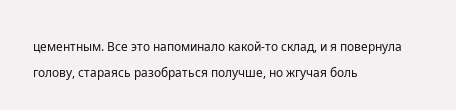цементным. Все это напоминало какой-то склад, и я повернула голову, стараясь разобраться получше, но жгучая боль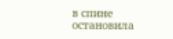в спине остановила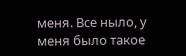меня. Все ныло, у меня было такое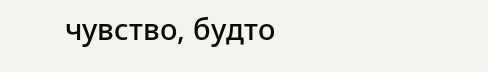чувство, будто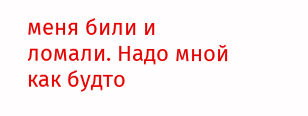меня били и ломали. Надо мной как будто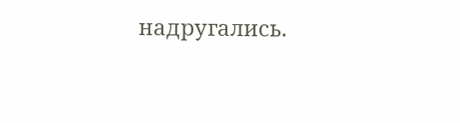надругались.